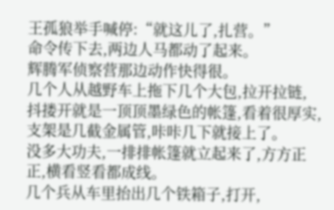王孤狼举手喊停:“就这儿了,扎营。”
命令传下去,两边人马都动了起来。
辉腾军侦察营那边动作快得很。
几个人从越野车上拖下几个大包,拉开拉链,
抖搂开就是一顶顶墨绿色的帐篷,看着很厚实,支架是几截金属管,咔咔几下就接上了。
没多大功夫,一排排帐篷就立起来了,方方正正,横看竖看都成线。
几个兵从车里抬出几个铁箱子,打开,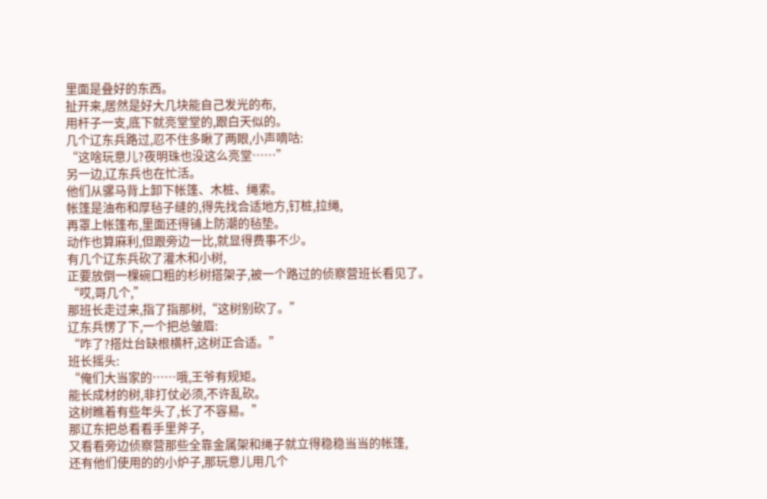里面是叠好的东西。
扯开来,居然是好大几块能自己发光的布,
用杆子一支,底下就亮堂堂的,跟白天似的。
几个辽东兵路过,忍不住多瞅了两眼,小声嘀咕:
“这啥玩意儿?夜明珠也没这么亮堂……”
另一边,辽东兵也在忙活。
他们从骡马背上卸下帐篷、木桩、绳索。
帐篷是油布和厚毡子缝的,得先找合适地方,钉桩,拉绳,
再罩上帐篷布,里面还得铺上防潮的毡垫。
动作也算麻利,但跟旁边一比,就显得费事不少。
有几个辽东兵砍了灌木和小树,
正要放倒一棵碗口粗的杉树搭架子,被一个路过的侦察营班长看见了。
“哎,哥几个,”
那班长走过来,指了指那树,“这树别砍了。”
辽东兵愣了下,一个把总皱眉:
“咋了?搭灶台缺根横杆,这树正合适。”
班长摇头:
“俺们大当家的……哦,王爷有规矩。
能长成材的树,非打仗必须,不许乱砍。
这树瞧着有些年头了,长了不容易。”
那辽东把总看看手里斧子,
又看看旁边侦察营那些全靠金属架和绳子就立得稳稳当当的帐篷,
还有他们使用的的小炉子,那玩意儿用几个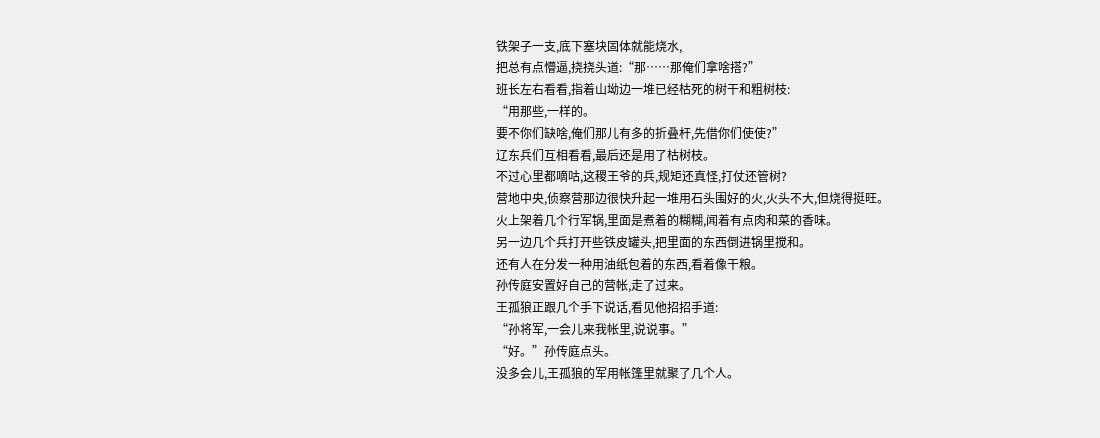铁架子一支,底下塞块固体就能烧水,
把总有点懵逼,挠挠头道:“那……那俺们拿啥搭?”
班长左右看看,指着山坳边一堆已经枯死的树干和粗树枝:
“用那些,一样的。
要不你们缺啥,俺们那儿有多的折叠杆,先借你们使使?”
辽东兵们互相看看,最后还是用了枯树枝。
不过心里都嘀咕,这稷王爷的兵,规矩还真怪,打仗还管树?
营地中央,侦察营那边很快升起一堆用石头围好的火,火头不大,但烧得挺旺。
火上架着几个行军锅,里面是煮着的糊糊,闻着有点肉和菜的香味。
另一边几个兵打开些铁皮罐头,把里面的东西倒进锅里搅和。
还有人在分发一种用油纸包着的东西,看着像干粮。
孙传庭安置好自己的营帐,走了过来。
王孤狼正跟几个手下说话,看见他招招手道:
“孙将军,一会儿来我帐里,说说事。”
“好。”孙传庭点头。
没多会儿,王孤狼的军用帐篷里就聚了几个人。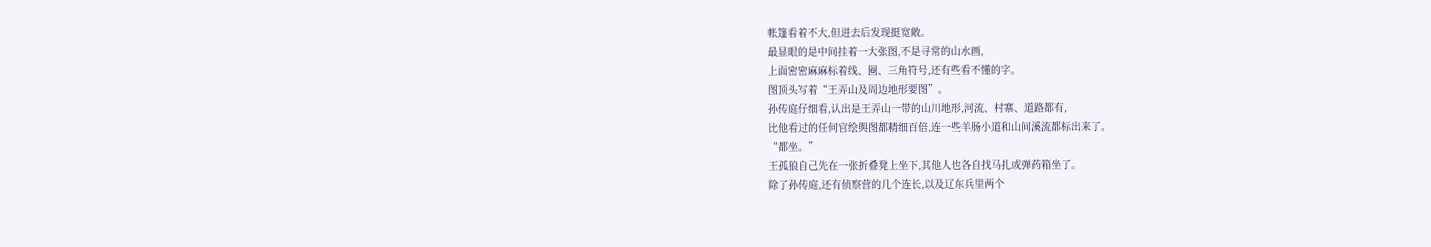帐篷看着不大,但进去后发现挺宽敞。
最显眼的是中间挂着一大张图,不是寻常的山水画,
上面密密麻麻标着线、圈、三角符号,还有些看不懂的字。
图顶头写着“王弄山及周边地形要图”。
孙传庭仔细看,认出是王弄山一带的山川地形,河流、村寨、道路都有,
比他看过的任何官绘舆图都精细百倍,连一些羊肠小道和山间溪流都标出来了。
“都坐。”
王孤狼自己先在一张折叠凳上坐下,其他人也各自找马扎或弹药箱坐了。
除了孙传庭,还有侦察营的几个连长,以及辽东兵里两个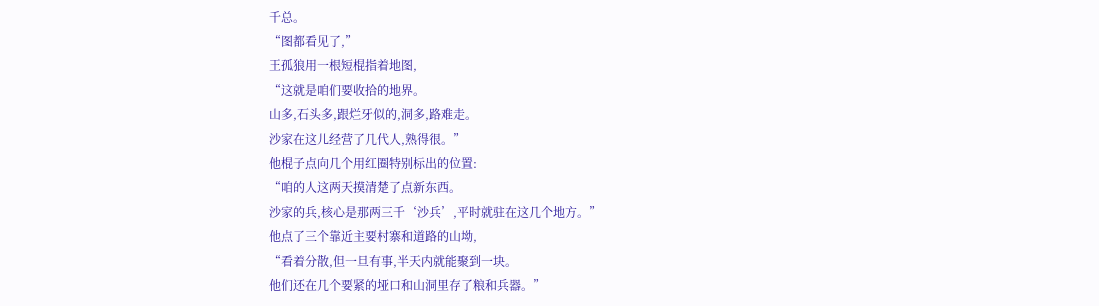千总。
“图都看见了,”
王孤狼用一根短棍指着地图,
“这就是咱们要收拾的地界。
山多,石头多,跟烂牙似的,洞多,路难走。
沙家在这儿经营了几代人,熟得很。”
他棍子点向几个用红圈特别标出的位置:
“咱的人这两天摸清楚了点新东西。
沙家的兵,核心是那两三千‘沙兵’,平时就驻在这几个地方。”
他点了三个靠近主要村寨和道路的山坳,
“看着分散,但一旦有事,半天内就能聚到一块。
他们还在几个要紧的垭口和山洞里存了粮和兵器。”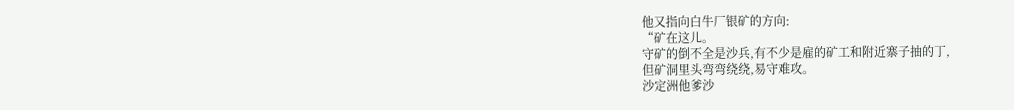他又指向白牛厂银矿的方向:
“矿在这儿。
守矿的倒不全是沙兵,有不少是雇的矿工和附近寨子抽的丁,
但矿洞里头弯弯绕绕,易守难攻。
沙定洲他爹沙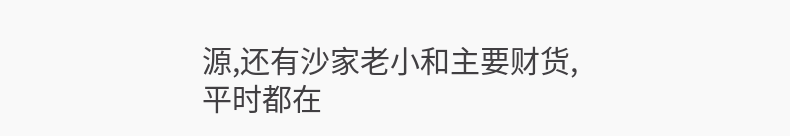源,还有沙家老小和主要财货,
平时都在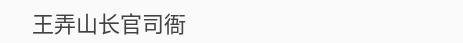王弄山长官司衙